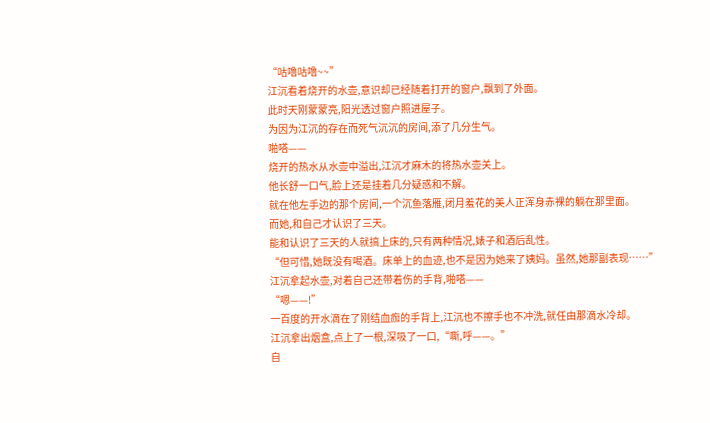“咕噜咕噜~~”
江沉看着烧开的水壶,意识却已经随着打开的窗户,飘到了外面。
此时天刚蒙蒙亮,阳光透过窗户照进屋子。
为因为江沉的存在而死气沉沉的房间,添了几分生气。
啪嗒——
烧开的热水从水壶中溢出,江沉才麻木的将热水壶关上。
他长舒一口气,脸上还是挂着几分疑惑和不解。
就在他左手边的那个房间,一个沉鱼落雁,闭月羞花的美人正浑身赤裸的躺在那里面。
而她,和自己才认识了三天。
能和认识了三天的人就搞上床的,只有两种情况,婊子和酒后乱性。
“但可惜,她既没有喝酒。床单上的血迹,也不是因为她来了姨妈。虽然,她那副表现……”
江沉拿起水壶,对着自己还带着伤的手背,啪嗒——
“嗯——!”
一百度的开水滴在了刚结血痂的手背上,江沉也不擦手也不冲洗,就任由那滴水冷却。
江沉拿出烟盒,点上了一根,深吸了一口,“嘶,呼——。”
自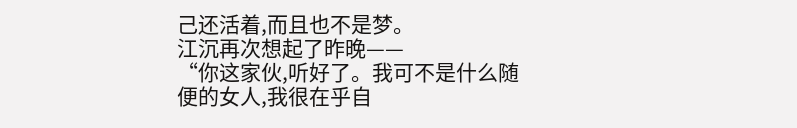己还活着,而且也不是梦。
江沉再次想起了昨晚——
“你这家伙,听好了。我可不是什么随便的女人,我很在乎自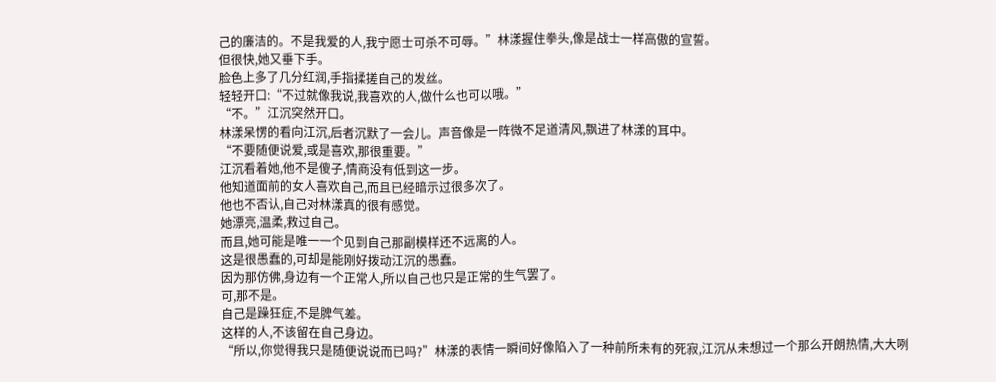己的廉洁的。不是我爱的人,我宁愿士可杀不可辱。”林漾握住拳头,像是战士一样高傲的宣誓。
但很快,她又垂下手。
脸色上多了几分红润,手指揉搓自己的发丝。
轻轻开口:“不过就像我说,我喜欢的人,做什么也可以哦。”
“不。”江沉突然开口。
林漾呆愣的看向江沉,后者沉默了一会儿。声音像是一阵微不足道清风,飘进了林漾的耳中。
“不要随便说爱,或是喜欢,那很重要。”
江沉看着她,他不是傻子,情商没有低到这一步。
他知道面前的女人喜欢自己,而且已经暗示过很多次了。
他也不否认,自己对林漾真的很有感觉。
她漂亮,温柔,救过自己。
而且,她可能是唯一一个见到自己那副模样还不远离的人。
这是很愚蠢的,可却是能刚好拨动江沉的愚蠢。
因为那仿佛,身边有一个正常人,所以自己也只是正常的生气罢了。
可,那不是。
自己是躁狂症,不是脾气差。
这样的人,不该留在自己身边。
“所以,你觉得我只是随便说说而已吗?”林漾的表情一瞬间好像陷入了一种前所未有的死寂,江沉从未想过一个那么开朗热情,大大咧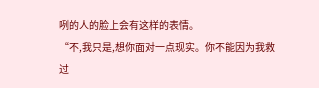咧的人的脸上会有这样的表情。
“不,我只是,想你面对一点现实。你不能因为我救过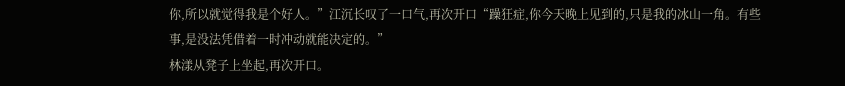你,所以就觉得我是个好人。”江沉长叹了一口气,再次开口“躁狂症,你今天晚上见到的,只是我的冰山一角。有些事,是没法凭借着一时冲动就能决定的。”
林漾从凳子上坐起,再次开口。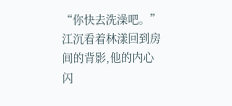“你快去洗澡吧。”
江沉看着林漾回到房间的背影,他的内心闪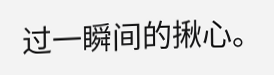过一瞬间的揪心。